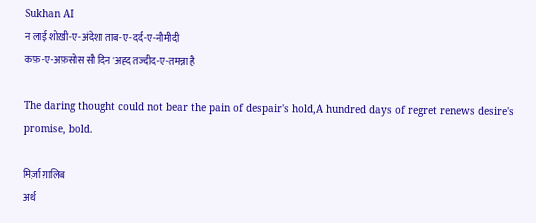Sukhan AI
न लाई शोख़ी-ए-अंदेशा ताब-ए-दर्द-ए-नौमीदी
कफ़-ए-अफ़सोस सौ दिन 'अह्द तज्दीद-ए-तमन्ना है

The daring thought could not bear the pain of despair's hold,A hundred days of regret renews desire's promise, bold.

मिर्ज़ा ग़ालिब
अर्थ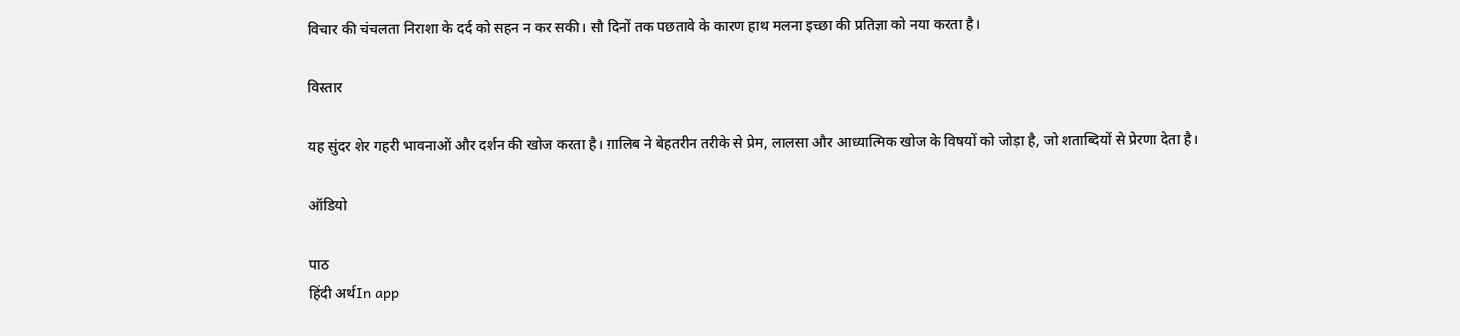विचार की चंचलता निराशा के दर्द को सहन न कर सकी। सौ दिनों तक पछतावे के कारण हाथ मलना इच्छा की प्रतिज्ञा को नया करता है।

विस्तार

यह सुंदर शेर गहरी भावनाओं और दर्शन की खोज करता है। ग़ालिब ने बेहतरीन तरीके से प्रेम, लालसा और आध्यात्मिक खोज के विषयों को जोड़ा है, जो शताब्दियों से प्रेरणा देता है।

ऑडियो

पाठ
हिंदी अर्थIn app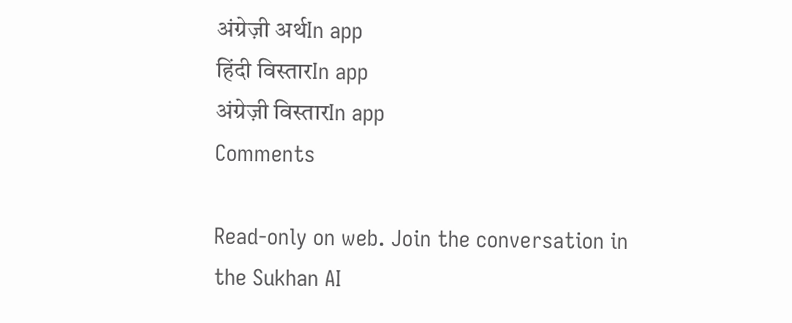अंग्रेज़ी अर्थIn app
हिंदी विस्तारIn app
अंग्रेज़ी विस्तारIn app
Comments

Read-only on web. Join the conversation in the Sukhan AI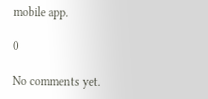mobile app.

0

No comments yet.